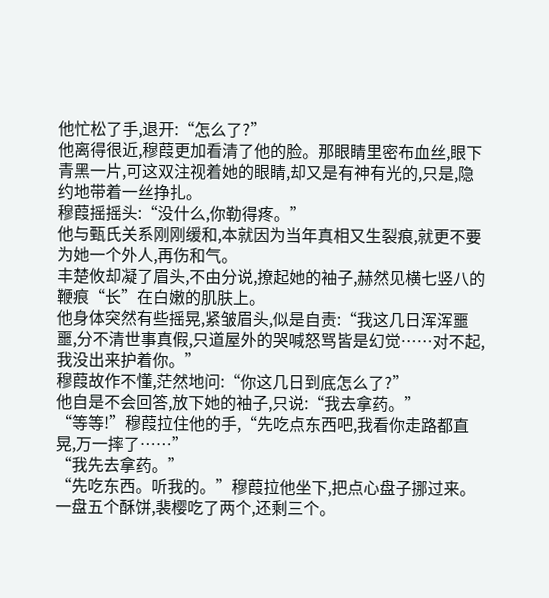他忙松了手,退开:“怎么了?”
他离得很近,穆葭更加看清了他的脸。那眼睛里密布血丝,眼下青黑一片,可这双注视着她的眼睛,却又是有神有光的,只是,隐约地带着一丝挣扎。
穆葭摇摇头:“没什么,你勒得疼。”
他与甄氏关系刚刚缓和,本就因为当年真相又生裂痕,就更不要为她一个外人,再伤和气。
丰楚攸却凝了眉头,不由分说,撩起她的袖子,赫然见横七竖八的鞭痕“长”在白嫩的肌肤上。
他身体突然有些摇晃,紧皱眉头,似是自责:“我这几日浑浑噩噩,分不清世事真假,只道屋外的哭喊怒骂皆是幻觉……对不起,我没出来护着你。”
穆葭故作不懂,茫然地问:“你这几日到底怎么了?”
他自是不会回答,放下她的袖子,只说:“我去拿药。”
“等等!”穆葭拉住他的手,“先吃点东西吧,我看你走路都直晃,万一摔了……”
“我先去拿药。”
“先吃东西。听我的。”穆葭拉他坐下,把点心盘子挪过来。一盘五个酥饼,裴樱吃了两个,还剩三个。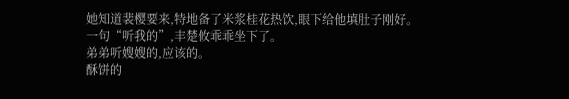她知道裴樱要来,特地备了米浆桂花热饮,眼下给他填肚子刚好。
一句“听我的”,丰楚攸乖乖坐下了。
弟弟听嫂嫂的,应该的。
酥饼的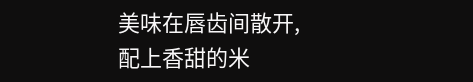美味在唇齿间散开,配上香甜的米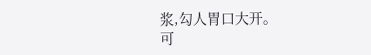浆,勾人胃口大开。
可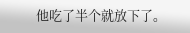他吃了半个就放下了。